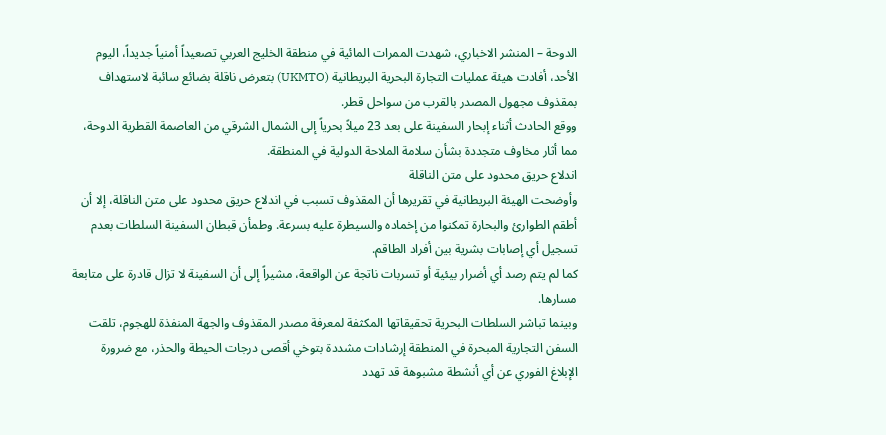الدوحة – المنشر الاخباري، شهدت الممرات المائية في منطقة الخليج العربي تصعيداً أمنياً جديداً، اليوم الأحد، أفادت هيئة عمليات التجارة البحرية البريطانية (UKMTO) بتعرض ناقلة بضائع سائبة لاستهداف بمقذوف مجهول المصدر بالقرب من سواحل قطر.
ووقع الحادث أثناء إبحار السفينة على بعد 23 ميلاً بحرياً إلى الشمال الشرقي من العاصمة القطرية الدوحة، مما أثار مخاوف متجددة بشأن سلامة الملاحة الدولية في المنطقة.
اندلاع حريق محدود على متن الناقلة
وأوضحت الهيئة البريطانية في تقريرها أن المقذوف تسبب في اندلاع حريق محدود على متن الناقلة، إلا أن أطقم الطوارئ والبحارة تمكنوا من إخماده والسيطرة عليه بسرعة. وطمأن قبطان السفينة السلطات بعدم تسجيل أي إصابات بشرية بين أفراد الطاقم.
كما لم يتم رصد أي أضرار بيئية أو تسربات ناتجة عن الواقعة، مشيراً إلى أن السفينة لا تزال قادرة على متابعة مسارها.
وبينما تباشر السلطات البحرية تحقيقاتها المكثفة لمعرفة مصدر المقذوف والجهة المنفذة للهجوم، تلقت السفن التجارية المبحرة في المنطقة إرشادات مشددة بتوخي أقصى درجات الحيطة والحذر، مع ضرورة الإبلاغ الفوري عن أي أنشطة مشبوهة قد تهدد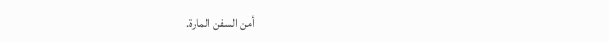أمن السفن المارة.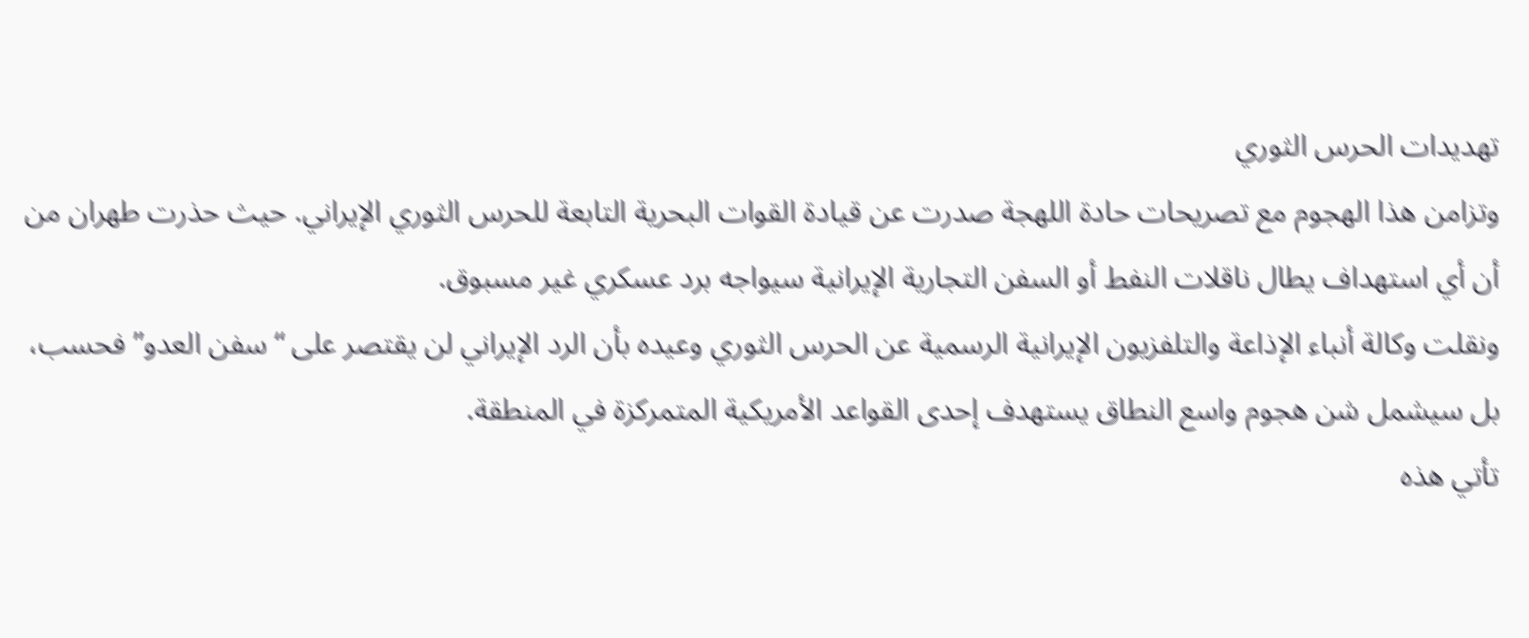تهديدات الحرس الثوري
وتزامن هذا الهجوم مع تصريحات حادة اللهجة صدرت عن قيادة القوات البحرية التابعة للحرس الثوري الإيراني. حيث حذرت طهران من أن أي استهداف يطال ناقلات النفط أو السفن التجارية الإيرانية سيواجه برد عسكري غير مسبوق.
ونقلت وكالة أنباء الإذاعة والتلفزيون الإيرانية الرسمية عن الحرس الثوري وعيده بأن الرد الإيراني لن يقتصر على “سفن العدو” فحسب، بل سيشمل شن هجوم واسع النطاق يستهدف إحدى القواعد الأمريكية المتمركزة في المنطقة.
تأتي هذه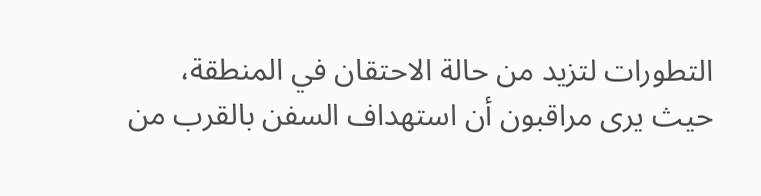التطورات لتزيد من حالة الاحتقان في المنطقة، حيث يرى مراقبون أن استهداف السفن بالقرب من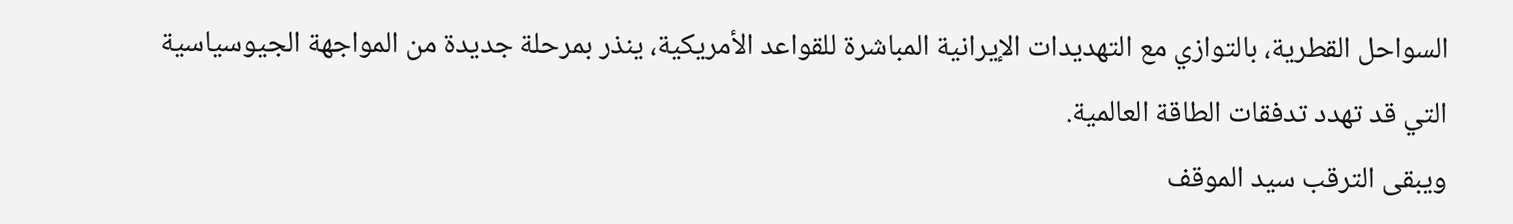السواحل القطرية، بالتوازي مع التهديدات الإيرانية المباشرة للقواعد الأمريكية، ينذر بمرحلة جديدة من المواجهة الجيوسياسية التي قد تهدد تدفقات الطاقة العالمية.
ويبقى الترقب سيد الموقف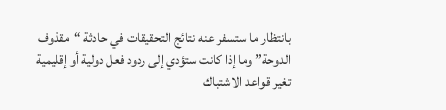بانتظار ما ستسفر عنه نتائج التحقيقات في حادثة “مقذوف الدوحة” وما إذا كانت ستؤدي إلى ردود فعل دولية أو إقليمية تغير قواعد الاشتباك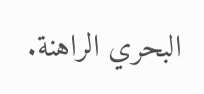البحري الراهنة.